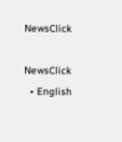NewsClick

NewsClick
  • English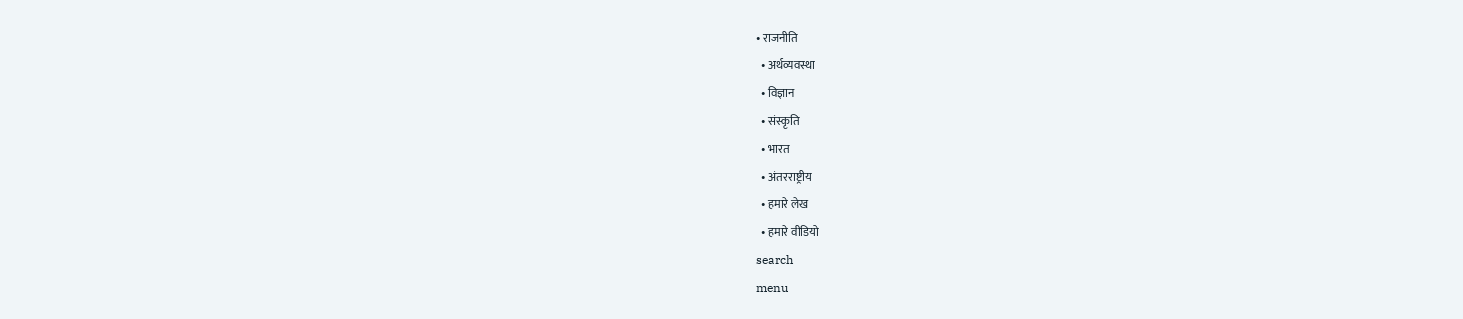• राजनीति
  • अर्थव्यवस्था
  • विज्ञान
  • संस्कृति
  • भारत
  • अंतरराष्ट्रीय
  • हमारे लेख
  • हमारे वीडियो
search
menu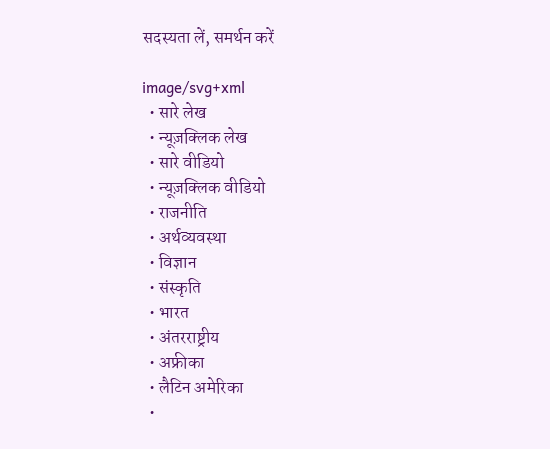सदस्यता लें, समर्थन करें

image/svg+xml
  • सारे लेख
  • न्यूज़क्लिक लेख
  • सारे वीडियो
  • न्यूज़क्लिक वीडियो
  • राजनीति
  • अर्थव्यवस्था
  • विज्ञान
  • संस्कृति
  • भारत
  • अंतरराष्ट्रीय
  • अफ्रीका
  • लैटिन अमेरिका
  •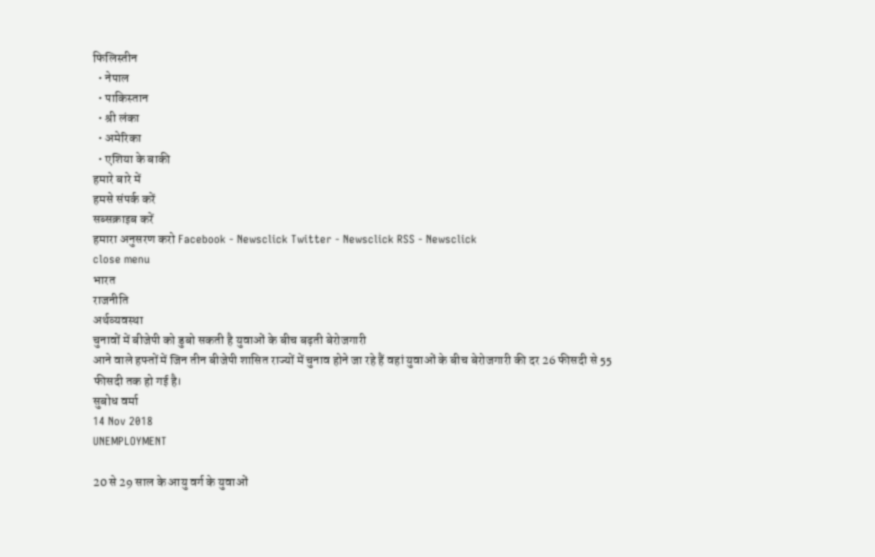फिलिस्तीन
  • नेपाल
  • पाकिस्तान
  • श्री लंका
  • अमेरिका
  • एशिया के बाकी
हमारे बारे में
हमसे संपर्क करें
सब्सक्राइब करें
हमारा अनुसरण करो Facebook - Newsclick Twitter - Newsclick RSS - Newsclick
close menu
भारत
राजनीति
अर्थव्यवस्था
चुनावों में बीजेपी को डुबो सकती है युवाओं के बीच बढ़ती बेरोजगारी
आने वाले हफ्तों में जिन तीन बीजेपी शासित राज्यों में चुनाव होने जा रहे हैं वहां युवाओं के बीच बेरोजगारी की दर 26 फीसदी से 55 फीसदी तक हो गई है।
सुबोध वर्मा
14 Nov 2018
UNEMPLOYMENT

20 से 29 साल के आयु वर्ग के युवाओं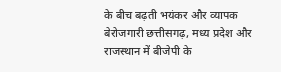के बीच बढ़ती भयंकर और व्यापक बेरोजगारी छत्तीसगढ़, मध्य प्रदेश और राजस्थान में बीजेपी के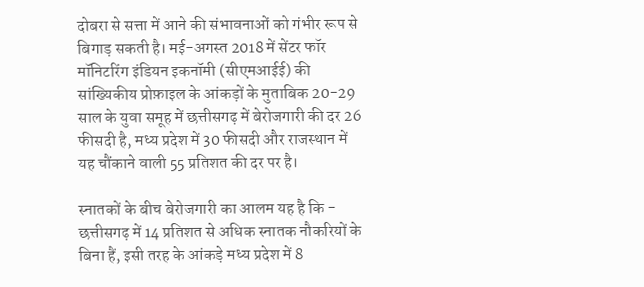दोबरा से सत्ता में आने की संभावनाओं को गंभीर रूप से बिगाड़ सकती है। मई-अगस्त 2018 में सेंटर फॉर मॉनिटरिंग इंडियन इकनॉमी (सीएमआईई) की सांख्यिकीय प्रोफ़ाइल के आंकड़ों के मुताबिक 20-29 साल के युवा समूह में छत्तीसगढ़ में बेरोजगारी की दर 26 फीसदी है, मध्य प्रदेश में 30 फीसदी और राजस्थान में यह चौंकाने वाली 55 प्रतिशत की दर पर है।

स्नातकों के बीच बेरोजगारी का आलम यह है कि - छत्तीसगढ़ में 14 प्रतिशत से अधिक स्नातक नौकरियों के बिना हैं, इसी तरह के आंकड़े मध्य प्रदेश में 8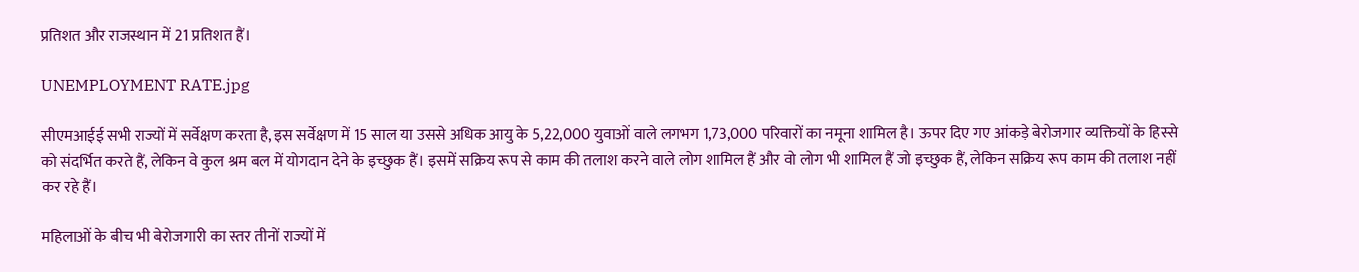प्रतिशत और राजस्थान में 21 प्रतिशत हैं।

UNEMPLOYMENT RATE.jpg

सीएमआईई सभी राज्यों में सर्वेक्षण करता है, इस सर्वेक्षण में 15 साल या उससे अधिक आयु के 5,22,000 युवाओं वाले लगभग 1,73,000 परिवारों का नमूना शामिल है। ऊपर दिए गए आंकड़े बेरोजगार व्यक्तियों के हिस्से को संदर्भित करते हैं, लेकिन वे कुल श्रम बल में योगदान देने के इच्छुक हैं। इसमें सक्रिय रूप से काम की तलाश करने वाले लोग शामिल हैं और वो लोग भी शामिल हैं जो इच्छुक हैं, लेकिन सक्रिय रूप काम की तलाश नहीं कर रहे हैं।

महिलाओं के बीच भी बेरोजगारी का स्तर तीनों राज्यों में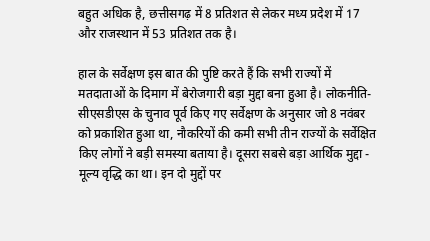बहुत अधिक है, छत्तीसगढ़ में 8 प्रतिशत से लेकर मध्य प्रदेश में 17 और राजस्थान में 53 प्रतिशत तक है।

हाल के सर्वेक्षण इस बात की पुष्टि करते हैं कि सभी राज्यों में मतदाताओं के दिमाग में बेरोजगारी बड़ा मुद्दा बना हुआ है। लोकनीति-सीएसडीएस के चुनाव पूर्व किए गए सर्वेक्षण के अनुसार जो 8 नवंबर को प्रकाशित हुआ था, नौकरियों की कमी सभी तीन राज्यों के सर्वेक्षित किए लोगों ने बड़ी समस्या बताया है। दूसरा सबसे बड़ा आर्थिक मुद्दा - मूल्य वृद्धि का था। इन दो मुद्दों पर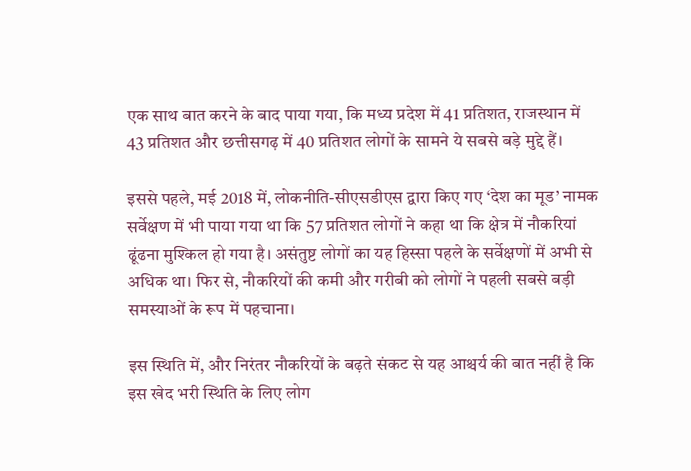एक साथ बात करने के बाद पाया गया, कि मध्य प्रदेश में 41 प्रतिशत, राजस्थान में 43 प्रतिशत और छत्तीसगढ़ में 40 प्रतिशत लोगों के सामने ये सबसे बड़े मुद्दे हैं।

इससे पहले, मई 2018 में, लोकनीति-सीएसडीएस द्वारा किए गए ‘देश का मूड’ नामक सर्वेक्षण में भी पाया गया था कि 57 प्रतिशत लोगों ने कहा था कि क्षेत्र में नौकरियां ढूंढना मुश्किल हो गया है। असंतुष्ट लोगों का यह हिस्सा पहले के सर्वेक्षणों में अभी से अधिक था। फिर से, नौकरियों की कमी और गरीबी को लोगों ने पहली सबसे बड़ी समस्याओं के रूप में पहचाना।

इस स्थिति में, और निरंतर नौकरियों के बढ़ते संकट से यह आश्चर्य की बात नहीं है कि इस खेद भरी स्थिति के लिए लोग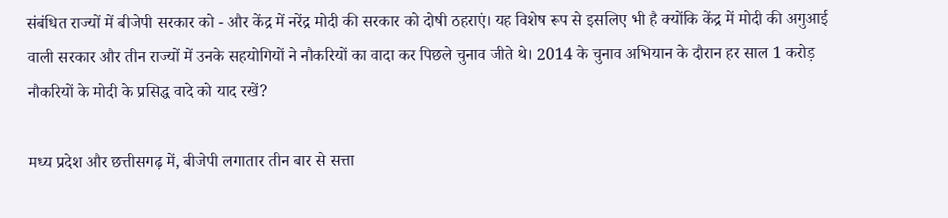संबंधित राज्यों में बीजेपी सरकार को - और केंद्र में नरेंद्र मोदी की सरकार को दोषी ठहराएं। यह विशेष रूप से इसलिए भी है क्योंकि केंद्र में मोदी की अगुआई वाली सरकार और तीन राज्यों में उनके सहयोगियों ने नौकरियों का वादा कर पिछले चुनाव जीते थे। 2014 के चुनाव अभियान के दौरान हर साल 1 करोड़ नौकरियों के मोदी के प्रसिद्ध वादे को याद रखें?

मध्य प्रदेश और छत्तीसगढ़ में, बीजेपी लगातार तीन बार से सत्ता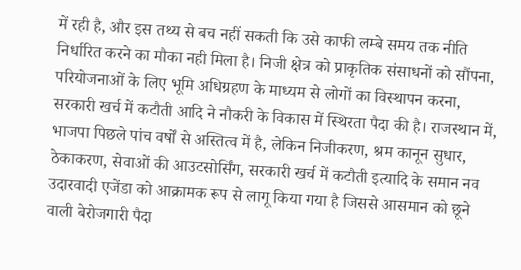में रही है, और इस तथ्य से बच नहीं सकती कि उसे काफी लम्बे समय तक नीति निर्धारित करने का मौका नही मिला है। निजी क्षेत्र को प्राकृतिक संसाधनों को सौंपना, परियोजनाओं के लिए भूमि अधिग्रहण के माध्यम से लोगों का विस्थापन करना, सरकारी खर्च में कटौती आदि ने नौकरी के विकास में स्थिरता पैदा की है। राजस्थान में, भाजपा पिछले पांच वर्षों से अस्तित्व में है, लेकिन निजीकरण, श्रम कानून सुधार, ठेकाकरण, सेवाओं की आउटसोर्सिंग, सरकारी खर्च में कटौती इत्यादि के समान नव उदारवादी एजेंडा को आक्रामक रूप से लागू किया गया है जिससे आसमान को छूने वाली बेरोजगारी पैदा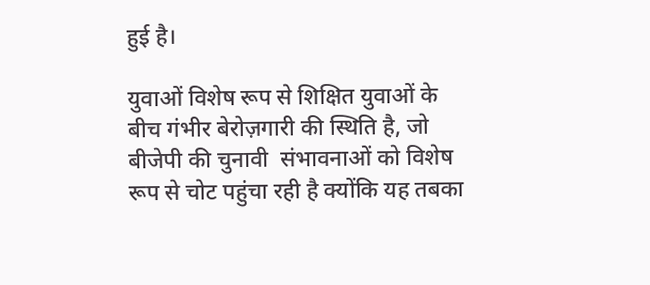हुई है।

युवाओं विशेष रूप से शिक्षित युवाओं के बीच गंभीर बेरोज़गारी की स्थिति है, जो बीजेपी की चुनावी  संभावनाओं को विशेष रूप से चोट पहुंचा रही है क्योंकि यह तबका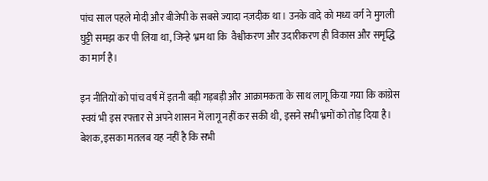पांच साल पहले मोदी और बीजेपी के सबसे ज्यादा नज़दीक था। उनके वादे को मध्य वर्ग ने मुगली घुट्टी समझ कर पी लिया था, जिन्हे भ्रम था कि  वैश्वीकरण और उदारीकरण ही विकास और समृद्धि का मार्ग है।

इन नीतियों को पांच वर्ष में इतनी बड़ी गड़बड़ी और आक्रामकता के साथ लागू किया गया कि कांग्रेस स्वयं भी इस रफ्तार से अपने शासन में लागू नहीं कर सकी थी, इसने सभी भ्रमों को तोड़ दिया है। बेशक, इसका मतलब यह नहीं है कि सभी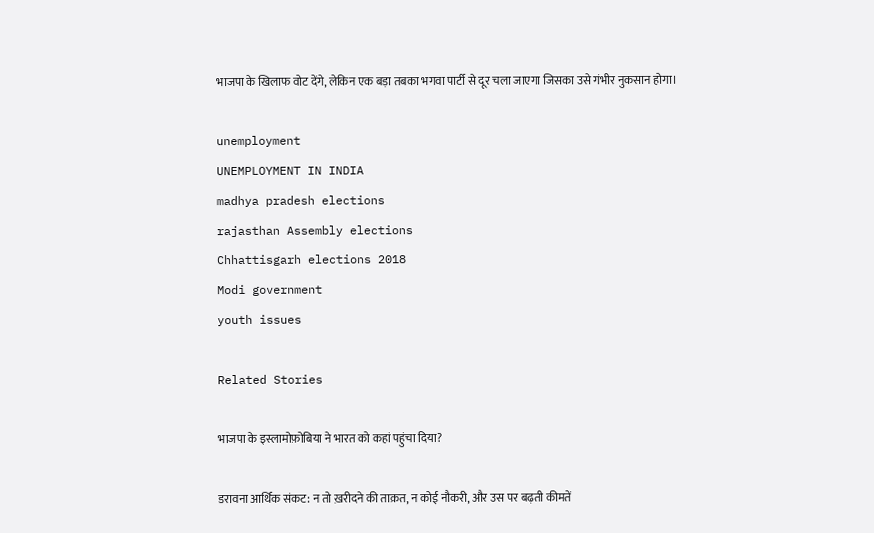भाजपा के खिलाफ वोट देंगे, लेकिन एक बड़ा तबका भगवा पार्टी से दूर चला जाएगा जिसका उसे गंभीर नुकसान होगा।

unemployment
UNEMPLOYMENT IN INDIA
madhya pradesh elections
rajasthan Assembly elections
Chhattisgarh elections 2018
Modi government
youth issues

Related Stories

भाजपा के इस्लामोफ़ोबिया ने भारत को कहां पहुंचा दिया?

डरावना आर्थिक संकट: न तो ख़रीदने की ताक़त, न कोई नौकरी, और उस पर बढ़ती कीमतें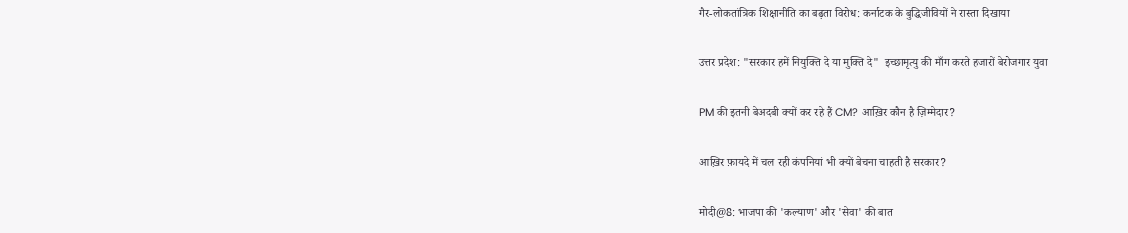गैर-लोकतांत्रिक शिक्षानीति का बढ़ता विरोध: कर्नाटक के बुद्धिजीवियों ने रास्ता दिखाया

उत्तर प्रदेश: "सरकार हमें नियुक्ति दे या मुक्ति दे"  इच्छामृत्यु की माँग करते हजारों बेरोजगार युवा

PM की इतनी बेअदबी क्यों कर रहे हैं CM? आख़िर कौन है ज़िम्मेदार?

आख़िर फ़ायदे में चल रही कंपनियां भी क्यों बेचना चाहती है सरकार?

मोदी@8: भाजपा की 'कल्याण' और 'सेवा' की बात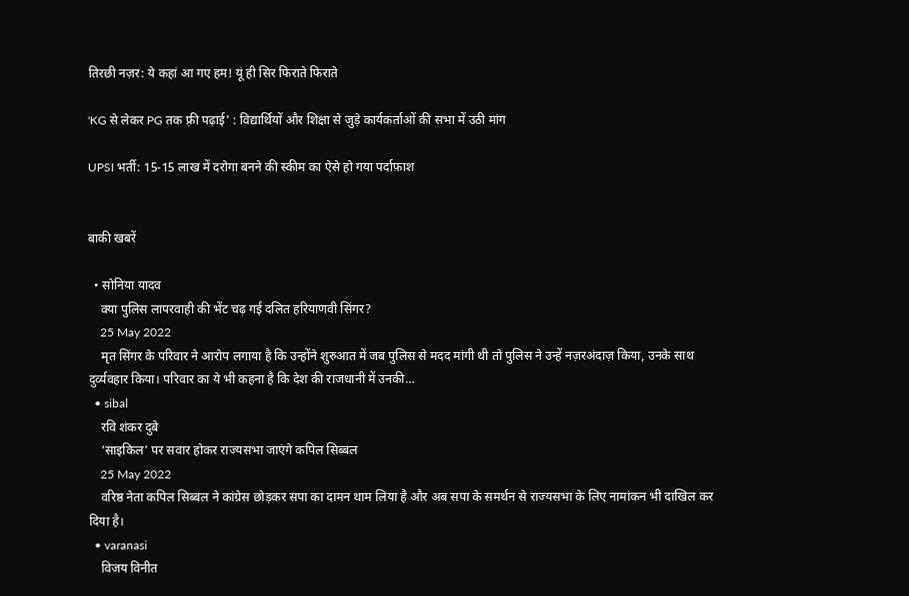तिरछी नज़र: ये कहां आ गए हम! यूं ही सिर फिराते फिराते

'KG से लेकर PG तक फ़्री पढ़ाई' : विद्यार्थियों और शिक्षा से जुड़े कार्यकर्ताओं की सभा में उठी मांग

UPSI भर्ती: 15-15 लाख में दरोगा बनने की स्कीम का ऐसे हो गया पर्दाफ़ाश


बाकी खबरें

  • सोनिया यादव
    क्या पुलिस लापरवाही की भेंट चढ़ गई दलित हरियाणवी सिंगर?
    25 May 2022
    मृत सिंगर के परिवार ने आरोप लगाया है कि उन्होंने शुरुआत में जब पुलिस से मदद मांगी थी तो पुलिस ने उन्हें नज़रअंदाज़ किया, उनके साथ दुर्व्यवहार किया। परिवार का ये भी कहना है कि देश की राजधानी में उनकी…
  • sibal
    रवि शंकर दुबे
    ‘साइकिल’ पर सवार होकर राज्यसभा जाएंगे कपिल सिब्बल
    25 May 2022
    वरिष्ठ नेता कपिल सिब्बल ने कांग्रेस छोड़कर सपा का दामन थाम लिया है और अब सपा के समर्थन से राज्यसभा के लिए नामांकन भी दाखिल कर दिया है।
  • varanasi
    विजय विनीत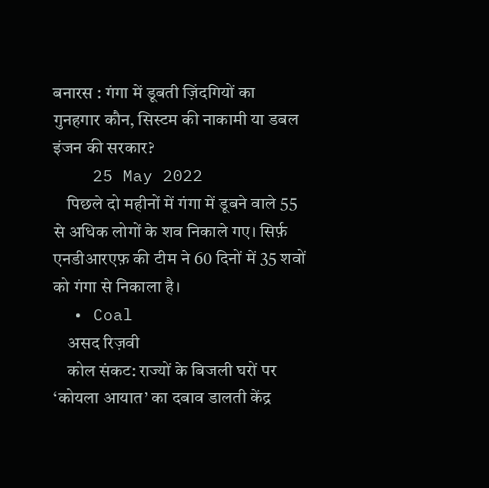बनारस : गंगा में डूबती ज़िंदगियों का गुनहगार कौन, सिस्टम की नाकामी या डबल इंजन की सरकार?
    25 May 2022
    पिछले दो महीनों में गंगा में डूबने वाले 55 से अधिक लोगों के शव निकाले गए। सिर्फ़ एनडीआरएफ़ की टीम ने 60 दिनों में 35 शवों को गंगा से निकाला है।
  • Coal
    असद रिज़वी
    कोल संकट: राज्यों के बिजली घरों पर ‘कोयला आयात’ का दबाव डालती केंद्र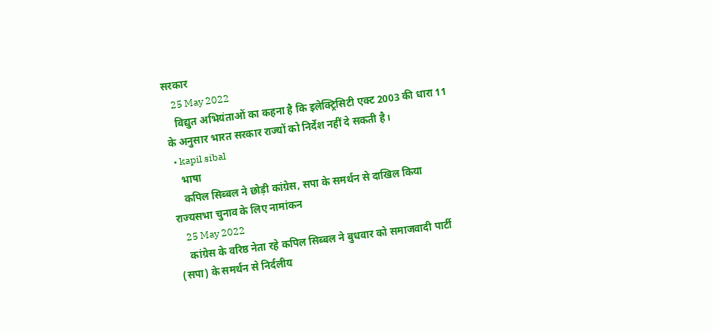सरकार
    25 May 2022
    विद्युत अभियंताओं का कहना है कि इलेक्ट्रिसिटी एक्ट 2003 की धारा 11 के अनुसार भारत सरकार राज्यों को निर्देश नहीं दे सकती है।
  • kapil sibal
    भाषा
    कपिल सिब्बल ने छोड़ी कांग्रेस, सपा के समर्थन से दाखिल किया राज्यसभा चुनाव के लिए नामांकन
    25 May 2022
    कांग्रेस के वरिष्ठ नेता रहे कपिल सिब्बल ने बुधवार को समाजवादी पार्टी (सपा) के समर्थन से निर्दलीय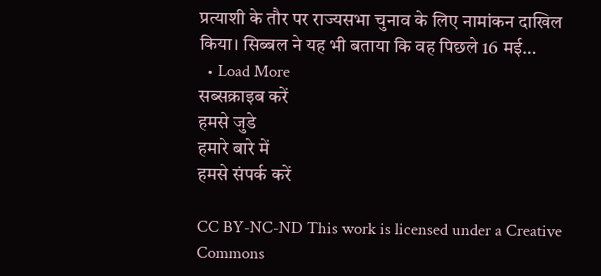प्रत्याशी के तौर पर राज्यसभा चुनाव के लिए नामांकन दाखिल किया। सिब्बल ने यह भी बताया कि वह पिछले 16 मई…
  • Load More
सब्सक्राइब करें
हमसे जुडे
हमारे बारे में
हमसे संपर्क करें

CC BY-NC-ND This work is licensed under a Creative Commons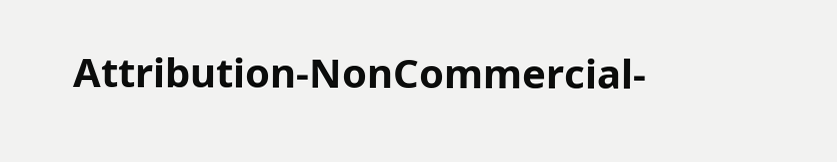Attribution-NonCommercial-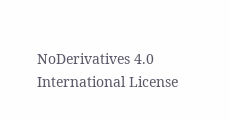NoDerivatives 4.0 International License